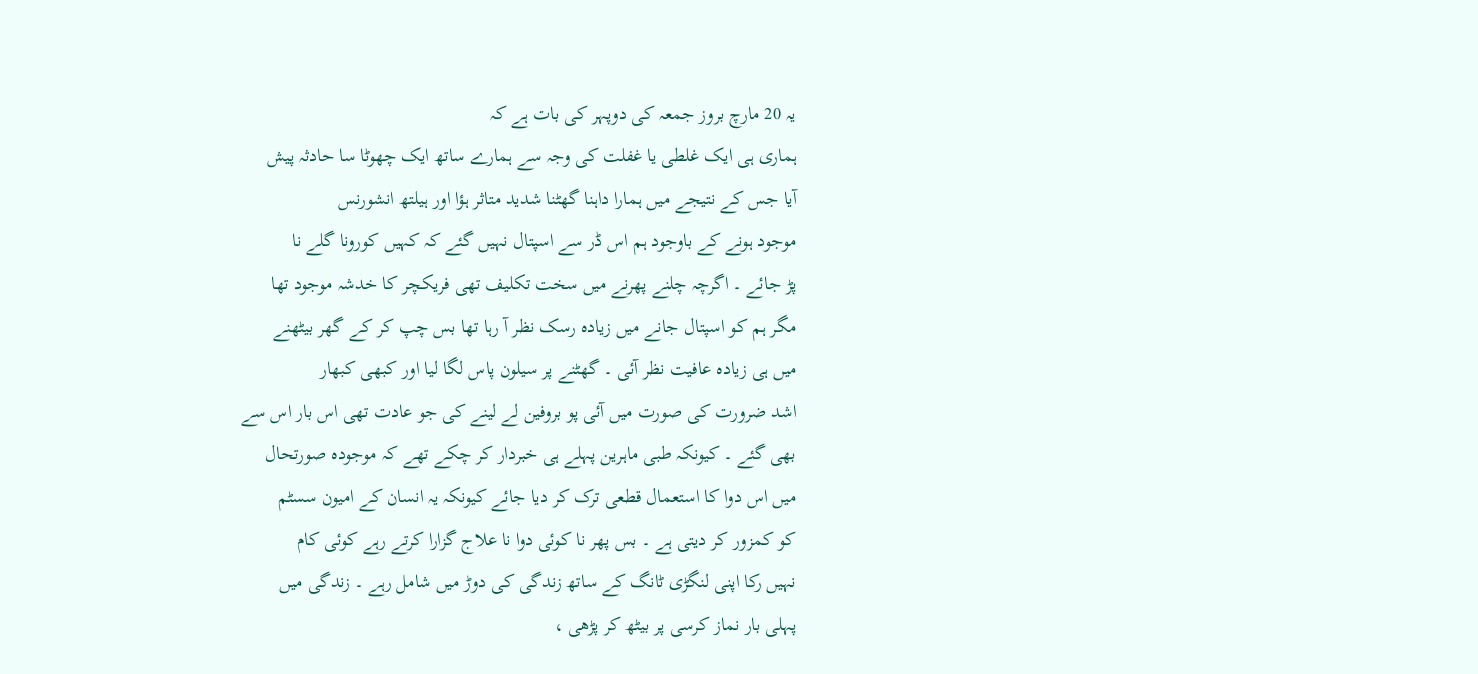یہ 20 مارچ بروز جمعہ کی دوپہر کی بات ہے کہ
ہماری ہی ایک غلطی یا غفلت کی وجہ سے ہمارے ساتھ ایک چھوٹا سا حادثہ پیش
آیا جس کے نتیجے میں ہمارا داہنا گھٹنا شدید متاثر ہؤا اور ہیلتھ انشورنس
موجود ہونے کے باوجود ہم اس ڈر سے اسپتال نہیں گئے کہ کہیں کورونا گلے نا
پڑ جائے ۔ اگرچہ چلنے پھرنے میں سخت تکلیف تھی فریکچر کا خدشہ موجود تھا
مگر ہم کو اسپتال جانے میں زیادہ رسک نظر آ رہا تھا بس چپ کر کے گھر بیٹھنے
میں ہی زیادہ عافیت نظر آئی ۔ گھٹنے پر سیلون پاس لگا لیا اور کبھی کبھار
اشد ضرورت کی صورت میں آئی پو بروفین لے لینے کی جو عادت تھی اس بار اس سے
بھی گئے ۔ کیونکہ طبی ماہرین پہلے ہی خبردار کر چکے تھے کہ موجودہ صورتحال
میں اس دوا کا استعمال قطعی ترک کر دیا جائے کیونکہ یہ انسان کے امیون سسٹم
کو کمزور کر دیتی ہے ۔ بس پھر نا کوئی دوا نا علاج گزارا کرتے رہے کوئی کام
نہیں رکا اپنی لنگڑی ٹانگ کے ساتھ زندگی کی دوڑ میں شامل رہے ۔ زندگی میں
پہلی بار نماز کرسی پر بیٹھ کر پڑھی ،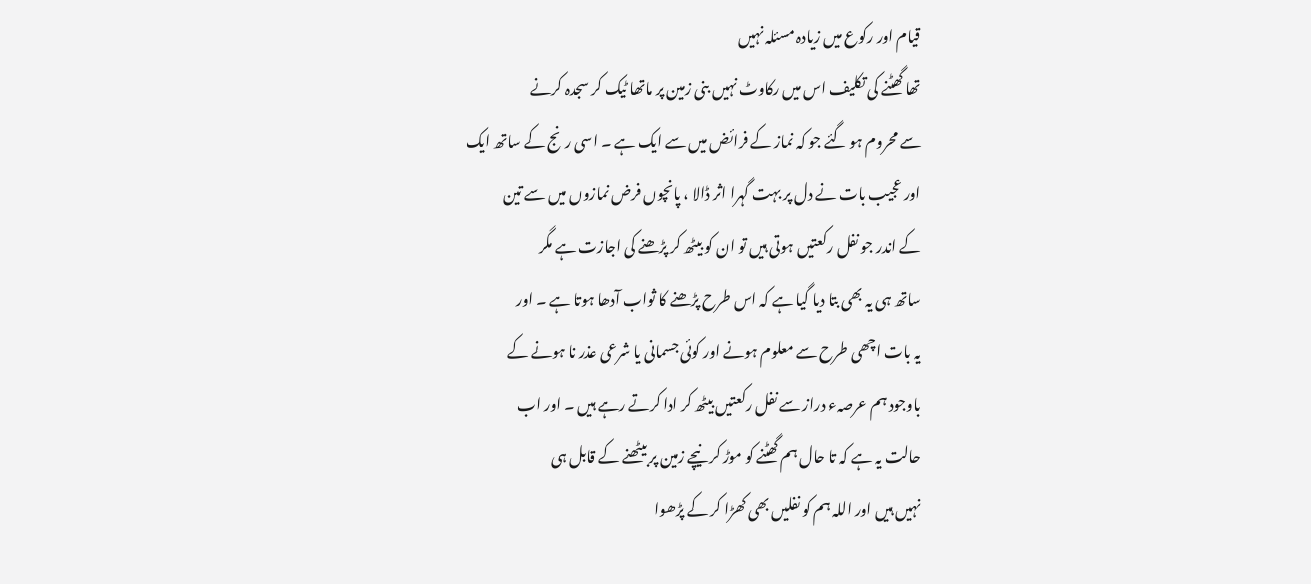قیام اور رکوع میں زیادہ مسئلہ نہیں
تھا گھٹنے کی تکلیف اس میں رکاوٹ نہیں بنی زمین پر ماتھا ٹیک کر سجدہ کرنے
سے محروم ہو گئے جو کہ نماز کے فرائض میں سے ایک ہے ۔ اسی رنج کے ساتھ ایک
اور عجیب بات نے دل پر بہت گہرا اثر ڈالا ، پانچوں فرض نمازوں میں سے تین
کے اندر جو نفل رکعتیں ہوتی ہیں تو ان کو بیٹھ کر پڑھنے کی اجازت ہے مگر
ساتھ ہی یہ بھی بتا دیا گیا ہے کہ اس طرح پڑھنے کا ثواب آدھا ہوتا ہے ۔ اور
یہ بات اچھی طرح سے معلوم ہونے اور کوئی جسمانی یا شرعی عذر نا ہونے کے
باوجود ہم عرصہء دراز سے نفل رکعتیں بیٹھ کر ادا کرتے رہے ہیں ۔ اور اب
حالت یہ ہے کہ تا حال ہم گھٹنے کو موڑ کر نیچے زمین پر بیٹھنے کے قابل ہی
نہیں ہیں اور اللہ ہم کو نفلیں بھی کھڑا کر کے پڑھوا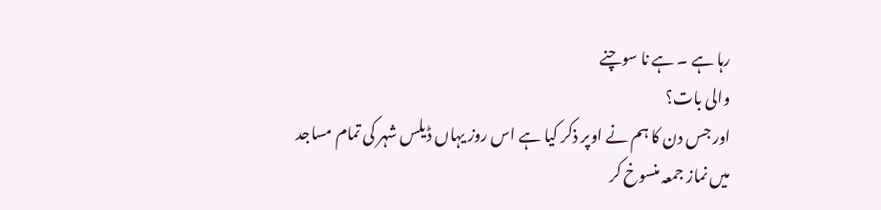رہا ہے ۔ ہے نا سوچنے
والی بات؟
اور جس دن کا ہم نے اوپر ذکر کیا ہے اس روز یہاں ڈیلس شہر کی تمام مساجد
میں نماز جمعہ منسوخ کر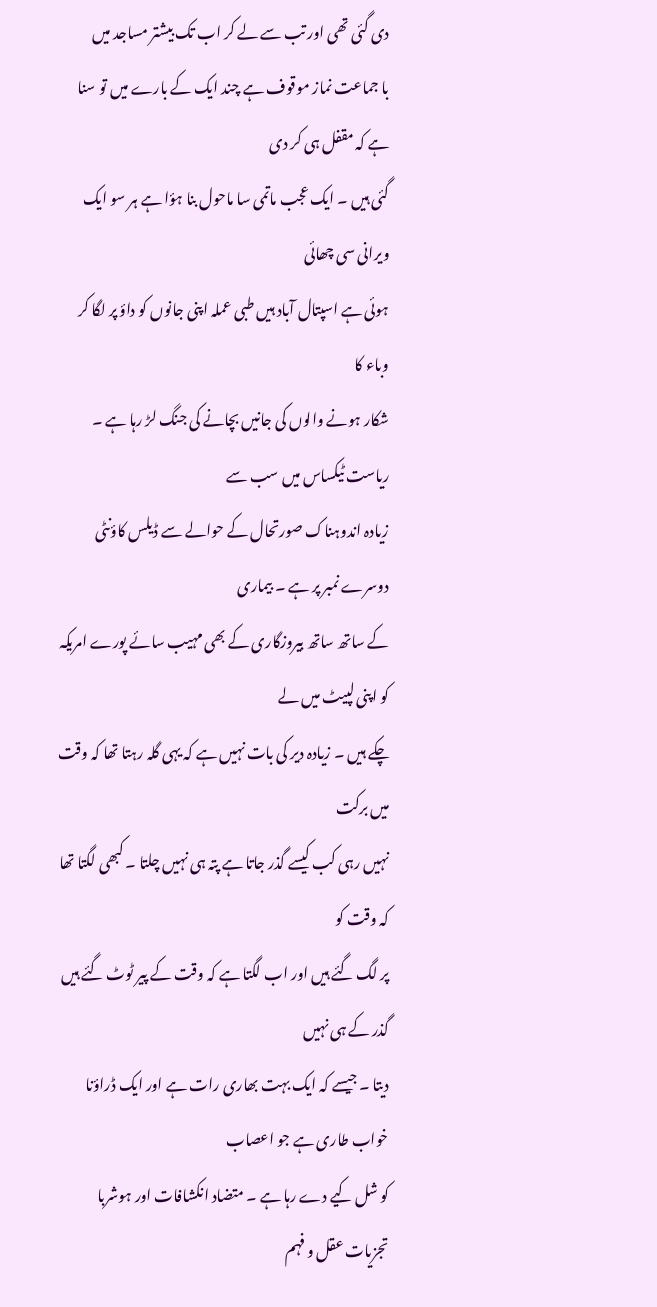دی گئی تھی اور تب سے لے کر اب تک بیشتر مساجد میں
با جماعت نماز موقوف ہے چند ایک کے بارے میں تو سنا ہے کہ مقفل ہی کر دی
گئی ہیں ۔ ایک عجب ماتمی سا ماحول بنا ہؤا ہے ہر سو ایک ویرانی سی چھائی
ہوئی ہے اسپتال آباد ہیں طبی عملہ اپنی جانوں کو داؤ پر لگا کر وباء کا
شکار ہونے والوں کی جانیں بچانے کی جنگ لڑ رہا ہے ۔ ریاست ٹیکساس میں سب سے
زیادہ اندوہناک صورتحال کے حوالے سے ڈیلس کاؤنٹی دوسرے نمبر پر ہے ۔ بیماری
کے ساتھ ساتھ بیروزگاری کے بھی مہیب سائے پورے امریکہ کو اپنی لپیٹ میں لے
چکے ہیں ۔ زیادہ دیر کی بات نہیں ہے کہ یہی گلہ رہتا تھا کہ وقت میں برکت
نہیں رہی کب کیسے گذر جاتا ہے پتہ ہی نہیں چلتا ۔ کبھی لگتا تھا کہ وقت کو
پر لگ گئے ہیں اور اب لگتا ہے کہ وقت کے پیر ٹوٹ گئے ہیں گذر کے ہی نہیں
دیتا ۔ جیسے کہ ایک بہت بھاری رات ہے اور ایک ڈراؤنا خواب طاری ہے جو اعصاب
کو شل کیے دے رہا ہے ۔ متضاد انکشافات اور ہوشربا تجزیات عقل و فہم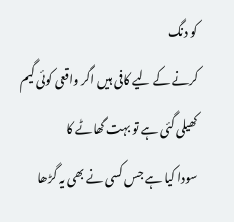کو دنگ
کرنے کے لیے کافی ہیں اگر واقعی کوئی گیم کھیلی گئی ہے تو بہت گھاٹے کا
سودا کیا ہے جس کسی نے بھی یہ گڑھا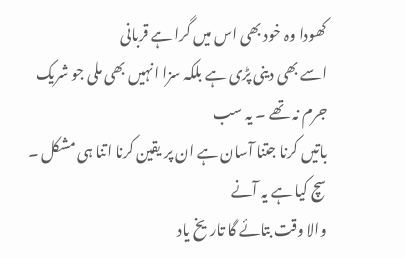کھودا وہ خود بھی اس میں گرا ہے قربانی
اسے بھی دینی پڑی ہے بلکہ سزا انہیں بھی ملی جو شریک جرم نہ تھے ۔ یہ سب
باتیں کرنا جتنا آسان ہے ان پر یقین کرنا اتنا ہی مشکل ۔ سچ کیا ہے یہ آنے
والا وقت بتائے گا تاریخ یاد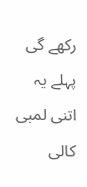رکھے گی پہلے یہ اتنی لمبی کالی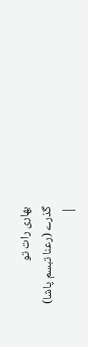بھاری رات تو
گذرے (رعنا تبسم پاشا)
|